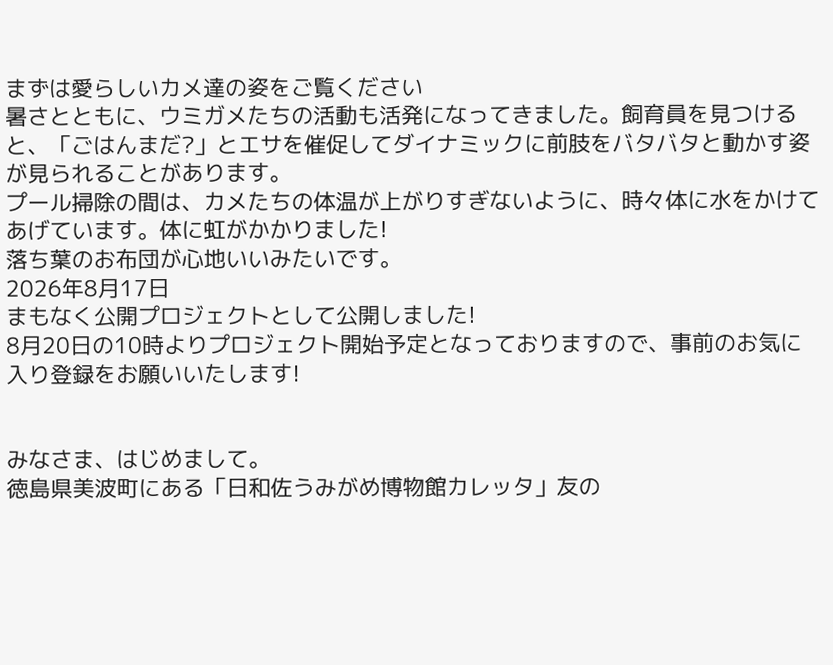まずは愛らしいカメ達の姿をご覧ください
暑さとともに、ウミガメたちの活動も活発になってきました。飼育員を見つけると、「ごはんまだ?」とエサを催促してダイナミックに前肢をバタバタと動かす姿が見られることがあります。
プール掃除の間は、カメたちの体温が上がりすぎないように、時々体に水をかけてあげています。体に虹がかかりました!
落ち葉のお布団が心地いいみたいです。
2026年8月17日
まもなく公開プロジェクトとして公開しました!
8月20日の10時よりプロジェクト開始予定となっておりますので、事前のお気に入り登録をお願いいたします!


みなさま、はじめまして。
徳島県美波町にある「日和佐うみがめ博物館カレッタ」友の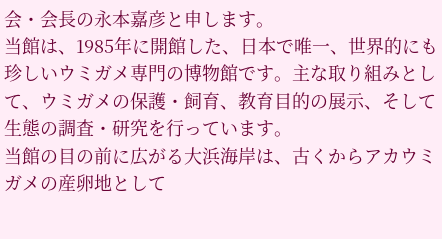会・会長の永本嘉彦と申します。
当館は、1985年に開館した、日本で唯一、世界的にも珍しいウミガメ専門の博物館です。主な取り組みとして、ウミガメの保護・飼育、教育目的の展示、そして生態の調査・研究を行っています。
当館の目の前に広がる大浜海岸は、古くからアカウミガメの産卵地として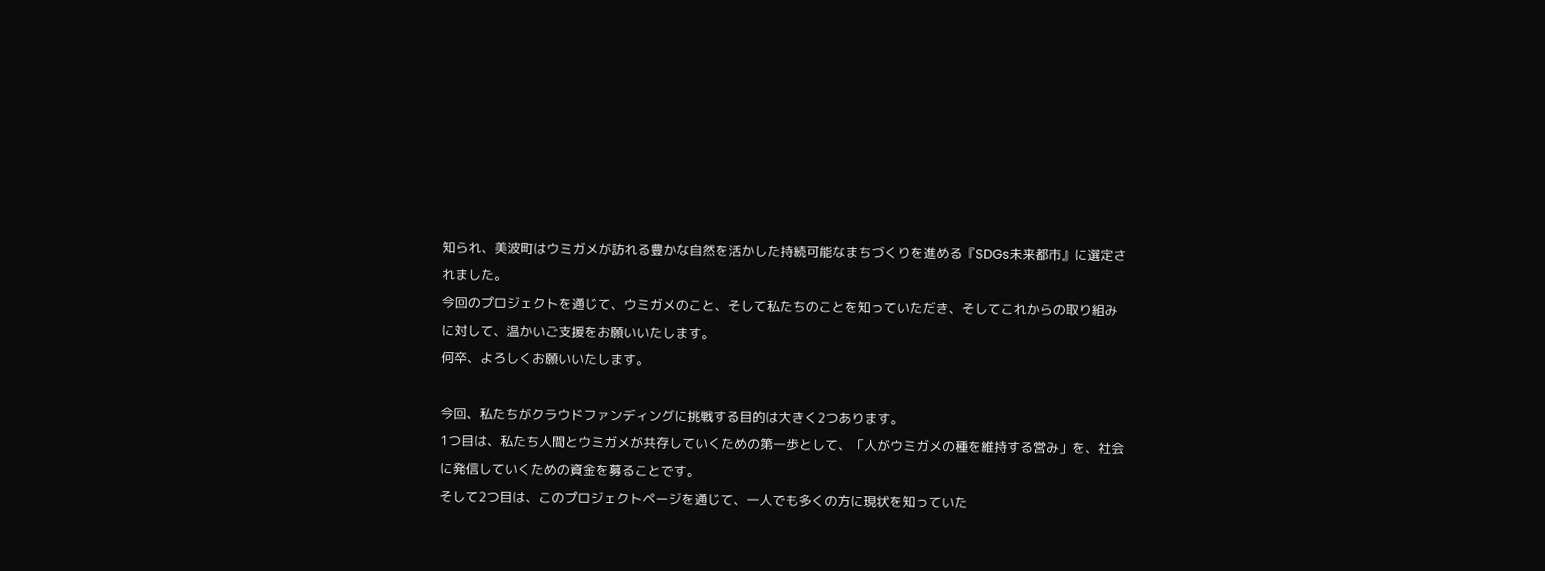知られ、美波町はウミガメが訪れる豊かな自然を活かした持続可能なまちづくりを進める『SDGs未来都市』に選定されました。
今回のプロジェクトを通じて、ウミガメのこと、そして私たちのことを知っていただき、そしてこれからの取り組みに対して、温かいご支援をお願いいたします。
何卒、よろしくお願いいたします。

今回、私たちがクラウドファンディングに挑戦する目的は大きく2つあります。
1つ目は、私たち人間とウミガメが共存していくための第一歩として、「人がウミガメの種を維持する営み」を、社会に発信していくための資金を募ることです。
そして2つ目は、このプロジェクトページを通じて、一人でも多くの方に現状を知っていた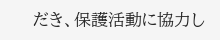だき、保護活動に協力し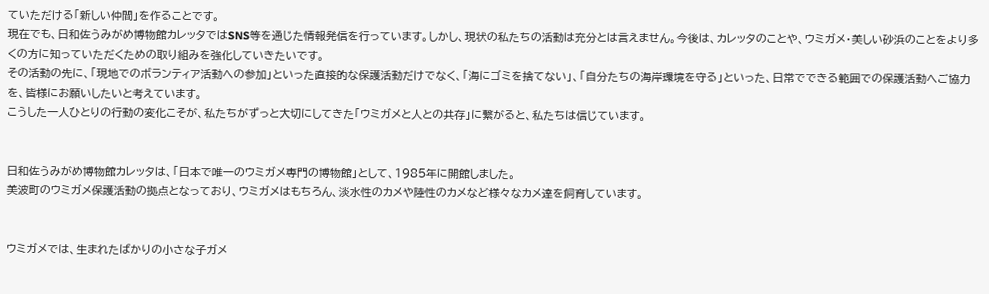ていただける「新しい仲間」を作ることです。
現在でも、日和佐うみがめ博物館カレッタではSNS等を通じた情報発信を行っています。しかし、現状の私たちの活動は充分とは言えません。今後は、カレッタのことや、ウミガメ・美しい砂浜のことをより多くの方に知っていただくための取り組みを強化していきたいです。
その活動の先に、「現地でのボランティア活動への参加」といった直接的な保護活動だけでなく、「海にゴミを捨てない」、「自分たちの海岸環境を守る」といった、日常でできる範囲での保護活動へご協力を、皆様にお願いしたいと考えています。
こうした一人ひとりの行動の変化こそが、私たちがずっと大切にしてきた「ウミガメと人との共存」に繋がると、私たちは信じています。


日和佐うみがめ博物館カレッタは、「日本で唯一のウミガメ専門の博物館」として、1985年に開館しました。
美波町のウミガメ保護活動の拠点となっており、ウミガメはもちろん、淡水性のカメや陸性のカメなど様々なカメ達を飼育しています。


ウミガメでは、生まれたばかりの小さな子ガメ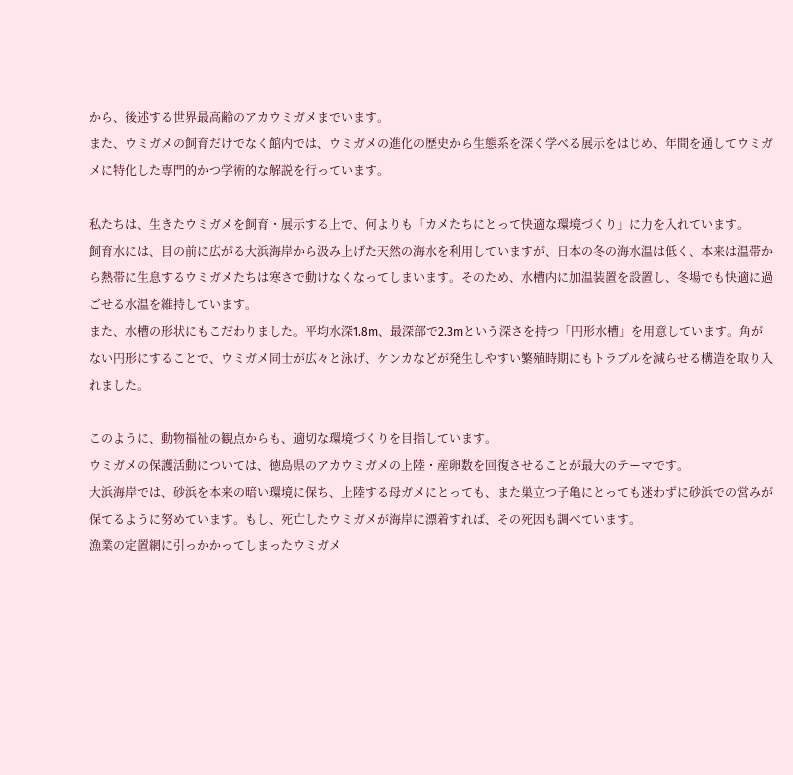から、後述する世界最高齢のアカウミガメまでいます。
また、ウミガメの飼育だけでなく館内では、ウミガメの進化の歴史から生態系を深く学べる展示をはじめ、年間を通してウミガメに特化した専門的かつ学術的な解説を行っています。

私たちは、生きたウミガメを飼育・展示する上で、何よりも「カメたちにとって快適な環境づくり」に力を入れています。
飼育水には、目の前に広がる大浜海岸から汲み上げた天然の海水を利用していますが、日本の冬の海水温は低く、本来は温帯から熱帯に生息するウミガメたちは寒さで動けなくなってしまいます。そのため、水槽内に加温装置を設置し、冬場でも快適に過ごせる水温を維持しています。
また、水槽の形状にもこだわりました。平均水深1.8m、最深部で2.3mという深さを持つ「円形水槽」を用意しています。角がない円形にすることで、ウミガメ同士が広々と泳げ、ケンカなどが発生しやすい繁殖時期にもトラブルを減らせる構造を取り入れました。

このように、動物福祉の観点からも、適切な環境づくりを目指しています。
ウミガメの保護活動については、徳島県のアカウミガメの上陸・産卵数を回復させることが最大のテーマです。
大浜海岸では、砂浜を本来の暗い環境に保ち、上陸する母ガメにとっても、また巣立つ子亀にとっても迷わずに砂浜での営みが保てるように努めています。もし、死亡したウミガメが海岸に漂着すれば、その死因も調べています。
漁業の定置網に引っかかってしまったウミガメ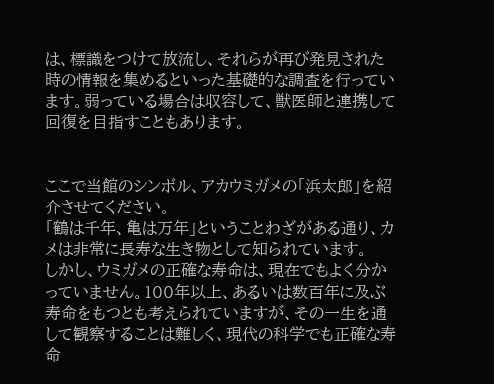は、標識をつけて放流し、それらが再び発見された時の情報を集めるといった基礎的な調査を行っています。弱っている場合は収容して、獣医師と連携して回復を目指すこともあります。


ここで当館のシンボル、アカウミガメの「浜太郎」を紹介させてください。
「鶴は千年、亀は万年」ということわざがある通り、カメは非常に長寿な生き物として知られています。
しかし、ウミガメの正確な寿命は、現在でもよく分かっていません。100年以上、あるいは数百年に及ぶ寿命をもつとも考えられていますが、その一生を通して観察することは難しく、現代の科学でも正確な寿命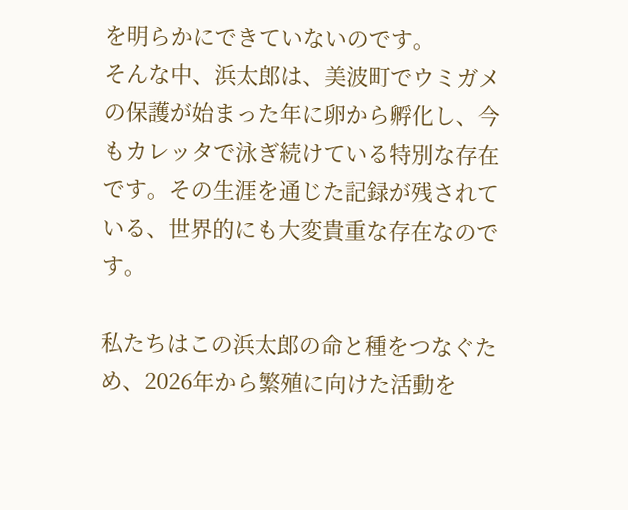を明らかにできていないのです。
そんな中、浜太郎は、美波町でウミガメの保護が始まった年に卵から孵化し、今もカレッタで泳ぎ続けている特別な存在です。その生涯を通じた記録が残されている、世界的にも大変貴重な存在なのです。

私たちはこの浜太郎の命と種をつなぐため、2026年から繁殖に向けた活動を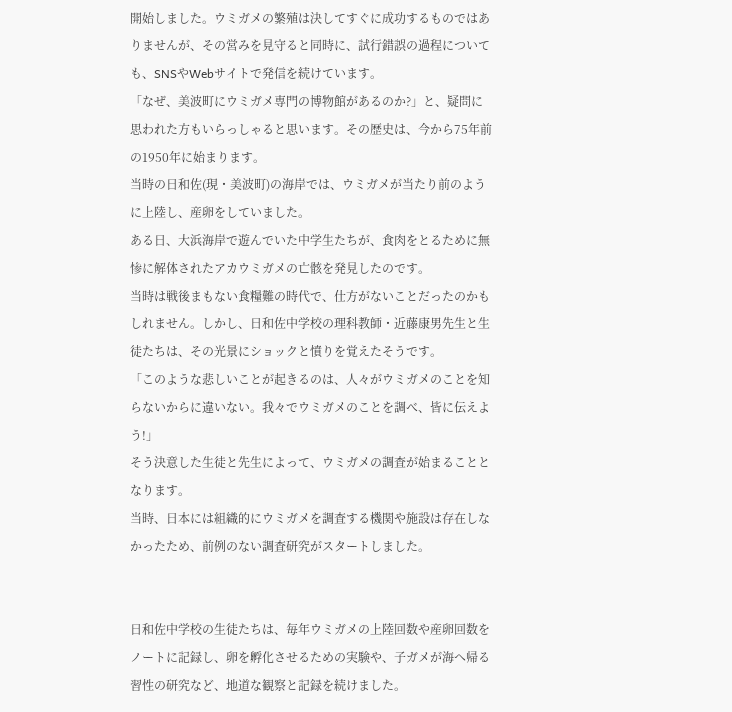開始しました。ウミガメの繁殖は決してすぐに成功するものではありませんが、その営みを見守ると同時に、試行錯誤の過程についても、SNSやWebサイトで発信を続けています。
「なぜ、美波町にウミガメ専門の博物館があるのか?」と、疑問に思われた方もいらっしゃると思います。その歴史は、今から75年前の1950年に始まります。
当時の日和佐(現・美波町)の海岸では、ウミガメが当たり前のように上陸し、産卵をしていました。
ある日、大浜海岸で遊んでいた中学生たちが、食肉をとるために無惨に解体されたアカウミガメの亡骸を発見したのです。
当時は戦後まもない食糧難の時代で、仕方がないことだったのかもしれません。しかし、日和佐中学校の理科教師・近藤康男先生と生徒たちは、その光景にショックと憤りを覚えたそうです。
「このような悲しいことが起きるのは、人々がウミガメのことを知らないからに違いない。我々でウミガメのことを調べ、皆に伝えよう!」
そう決意した生徒と先生によって、ウミガメの調査が始まることとなります。
当時、日本には組織的にウミガメを調査する機関や施設は存在しなかったため、前例のない調査研究がスタートしました。


日和佐中学校の生徒たちは、毎年ウミガメの上陸回数や産卵回数をノートに記録し、卵を孵化させるための実験や、子ガメが海へ帰る習性の研究など、地道な観察と記録を続けました。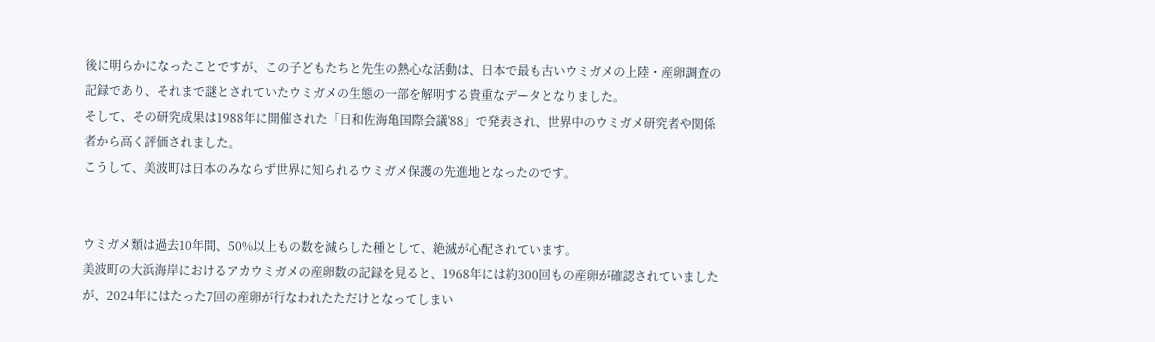後に明らかになったことですが、この子どもたちと先生の熱心な活動は、日本で最も古いウミガメの上陸・産卵調査の記録であり、それまで謎とされていたウミガメの生態の一部を解明する貴重なデータとなりました。
そして、その研究成果は1988年に開催された「日和佐海亀国際会議'88」で発表され、世界中のウミガメ研究者や関係者から高く評価されました。
こうして、美波町は日本のみならず世界に知られるウミガメ保護の先進地となったのです。


ウミガメ類は過去10年間、50%以上もの数を減らした種として、絶滅が心配されています。
美波町の大浜海岸におけるアカウミガメの産卵数の記録を見ると、1968年には約300回もの産卵が確認されていましたが、2024年にはたった7回の産卵が行なわれたただけとなってしまい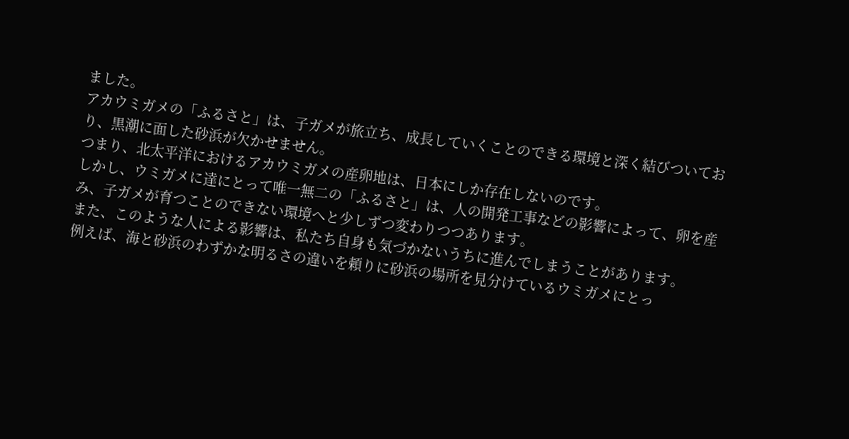ました。
アカウミガメの「ふるさと」は、子ガメが旅立ち、成長していくことのできる環境と深く結びついており、黒潮に面した砂浜が欠かせません。
つまり、北太平洋におけるアカウミガメの産卵地は、日本にしか存在しないのです。
しかし、ウミガメに達にとって唯一無二の「ふるさと」は、人の開発工事などの影響によって、卵を産み、子ガメが育つことのできない環境へと少しずつ変わりつつあります。
また、このような人による影響は、私たち自身も気づかないうちに進んでしまうことがあります。
例えば、海と砂浜のわずかな明るさの違いを頼りに砂浜の場所を見分けているウミガメにとっ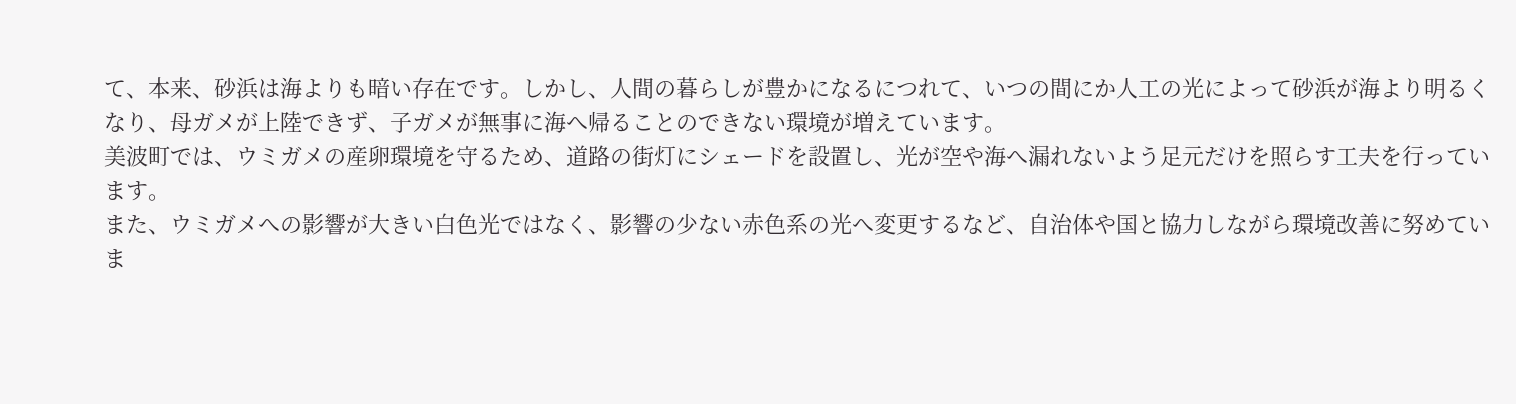て、本来、砂浜は海よりも暗い存在です。しかし、人間の暮らしが豊かになるにつれて、いつの間にか人工の光によって砂浜が海より明るくなり、母ガメが上陸できず、子ガメが無事に海へ帰ることのできない環境が増えています。
美波町では、ウミガメの産卵環境を守るため、道路の街灯にシェードを設置し、光が空や海へ漏れないよう足元だけを照らす工夫を行っています。
また、ウミガメへの影響が大きい白色光ではなく、影響の少ない赤色系の光へ変更するなど、自治体や国と協力しながら環境改善に努めていま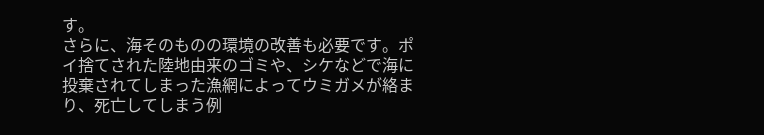す。
さらに、海そのものの環境の改善も必要です。ポイ捨てされた陸地由来のゴミや、シケなどで海に投棄されてしまった漁網によってウミガメが絡まり、死亡してしまう例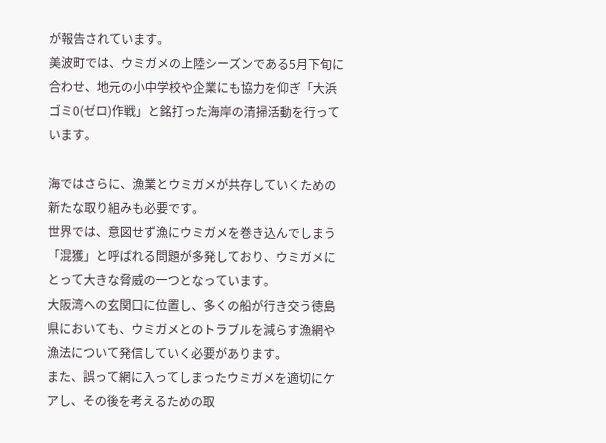が報告されています。
美波町では、ウミガメの上陸シーズンである5月下旬に合わせ、地元の小中学校や企業にも協力を仰ぎ「大浜ゴミ0(ゼロ)作戦」と銘打った海岸の清掃活動を行っています。

海ではさらに、漁業とウミガメが共存していくための新たな取り組みも必要です。
世界では、意図せず漁にウミガメを巻き込んでしまう「混獲」と呼ばれる問題が多発しており、ウミガメにとって大きな脅威の一つとなっています。
大阪湾への玄関口に位置し、多くの船が行き交う徳島県においても、ウミガメとのトラブルを減らす漁網や漁法について発信していく必要があります。
また、誤って網に入ってしまったウミガメを適切にケアし、その後を考えるための取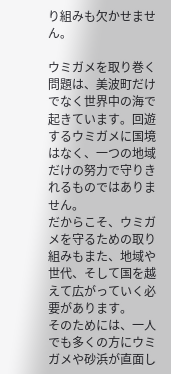り組みも欠かせません。

ウミガメを取り巻く問題は、美波町だけでなく世界中の海で起きています。回遊するウミガメに国境はなく、一つの地域だけの努力で守りきれるものではありません。
だからこそ、ウミガメを守るための取り組みもまた、地域や世代、そして国を越えて広がっていく必要があります。
そのためには、一人でも多くの方にウミガメや砂浜が直面し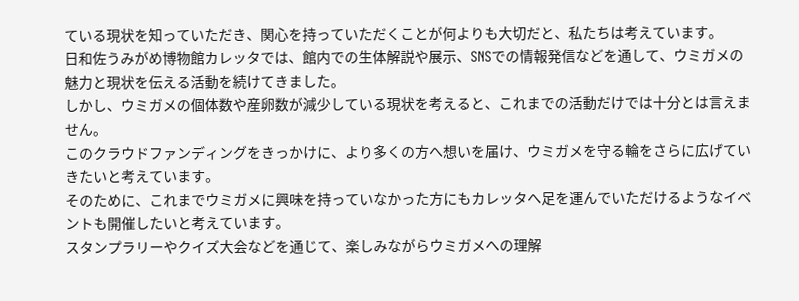ている現状を知っていただき、関心を持っていただくことが何よりも大切だと、私たちは考えています。
日和佐うみがめ博物館カレッタでは、館内での生体解説や展示、SNSでの情報発信などを通して、ウミガメの魅力と現状を伝える活動を続けてきました。
しかし、ウミガメの個体数や産卵数が減少している現状を考えると、これまでの活動だけでは十分とは言えません。
このクラウドファンディングをきっかけに、より多くの方へ想いを届け、ウミガメを守る輪をさらに広げていきたいと考えています。
そのために、これまでウミガメに興味を持っていなかった方にもカレッタへ足を運んでいただけるようなイベントも開催したいと考えています。
スタンプラリーやクイズ大会などを通じて、楽しみながらウミガメへの理解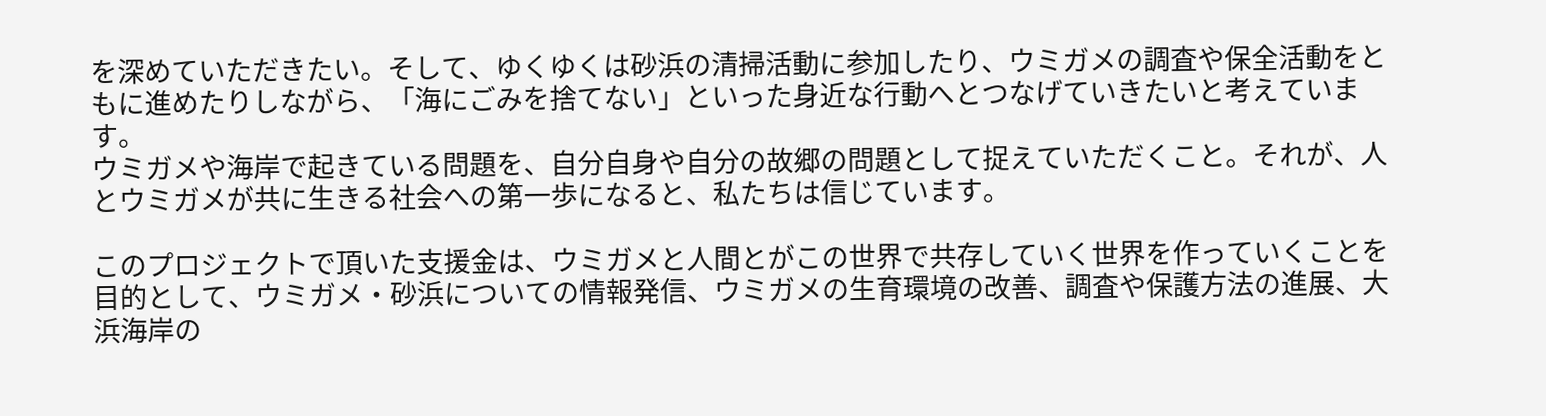を深めていただきたい。そして、ゆくゆくは砂浜の清掃活動に参加したり、ウミガメの調査や保全活動をともに進めたりしながら、「海にごみを捨てない」といった身近な行動へとつなげていきたいと考えています。
ウミガメや海岸で起きている問題を、自分自身や自分の故郷の問題として捉えていただくこと。それが、人とウミガメが共に生きる社会への第一歩になると、私たちは信じています。

このプロジェクトで頂いた支援金は、ウミガメと人間とがこの世界で共存していく世界を作っていくことを目的として、ウミガメ・砂浜についての情報発信、ウミガメの生育環境の改善、調査や保護方法の進展、大浜海岸の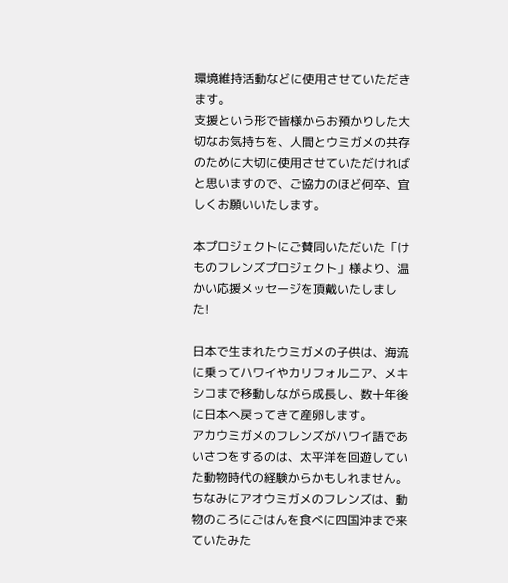環境維持活動などに使用させていただきます。
支援という形で皆様からお預かりした大切なお気持ちを、人間とウミガメの共存のために大切に使用させていただければと思いますので、ご協力のほど何卒、宜しくお願いいたします。

本プロジェクトにご賛同いただいた「けものフレンズプロジェクト」様より、温かい応援メッセージを頂戴いたしました!

日本で生まれたウミガメの子供は、海流に乗ってハワイやカリフォルニア、メキシコまで移動しながら成長し、数十年後に日本へ戻ってきて産卵します。
アカウミガメのフレンズがハワイ語であいさつをするのは、太平洋を回遊していた動物時代の経験からかもしれません。ちなみにアオウミガメのフレンズは、動物のころにごはんを食べに四国沖まで来ていたみた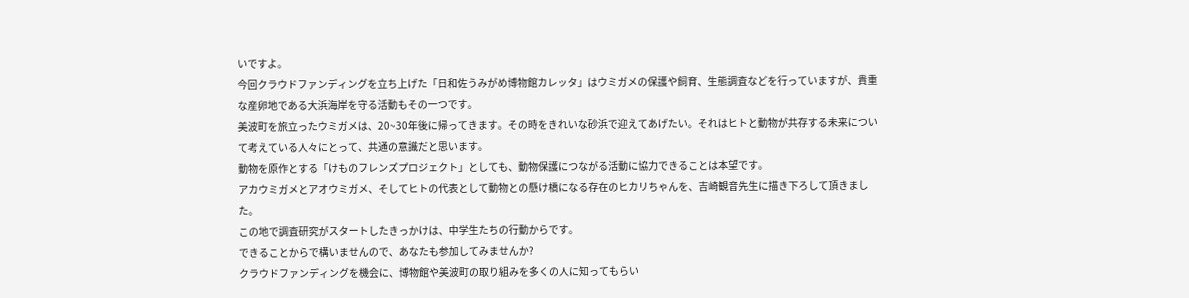いですよ。
今回クラウドファンディングを立ち上げた「日和佐うみがめ博物館カレッタ」はウミガメの保護や飼育、生態調査などを行っていますが、貴重な産卵地である大浜海岸を守る活動もその一つです。
美波町を旅立ったウミガメは、20~30年後に帰ってきます。その時をきれいな砂浜で迎えてあげたい。それはヒトと動物が共存する未来について考えている人々にとって、共通の意識だと思います。
動物を原作とする「けものフレンズプロジェクト」としても、動物保護につながる活動に協力できることは本望です。
アカウミガメとアオウミガメ、そしてヒトの代表として動物との懸け橋になる存在のヒカリちゃんを、吉崎観音先生に描き下ろして頂きました。
この地で調査研究がスタートしたきっかけは、中学生たちの行動からです。
できることからで構いませんので、あなたも参加してみませんか?
クラウドファンディングを機会に、博物館や美波町の取り組みを多くの人に知ってもらい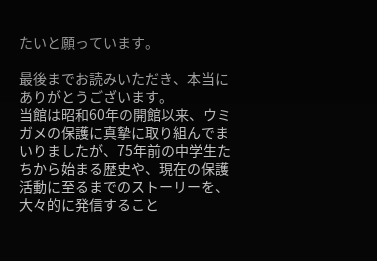たいと願っています。

最後までお読みいただき、本当にありがとうございます。
当館は昭和60年の開館以来、ウミガメの保護に真摯に取り組んでまいりましたが、75年前の中学生たちから始まる歴史や、現在の保護活動に至るまでのストーリーを、大々的に発信すること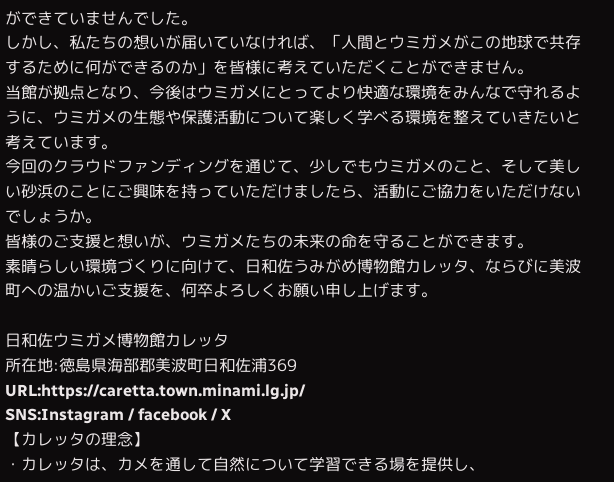ができていませんでした。
しかし、私たちの想いが届いていなければ、「人間とウミガメがこの地球で共存するために何ができるのか」を皆様に考えていただくことができません。
当館が拠点となり、今後はウミガメにとってより快適な環境をみんなで守れるように、ウミガメの生態や保護活動について楽しく学べる環境を整えていきたいと考えています。
今回のクラウドファンディングを通じて、少しでもウミガメのこと、そして美しい砂浜のことにご興味を持っていただけましたら、活動にご協力をいただけないでしょうか。
皆様のご支援と想いが、ウミガメたちの未来の命を守ることができます。
素晴らしい環境づくりに向けて、日和佐うみがめ博物館カレッタ、ならびに美波町への温かいご支援を、何卒よろしくお願い申し上げます。

日和佐ウミガメ博物館カレッタ
所在地:徳島県海部郡美波町日和佐浦369
URL:https://caretta.town.minami.lg.jp/
SNS:Instagram / facebook / X
【カレッタの理念】
・カレッタは、カメを通して自然について学習できる場を提供し、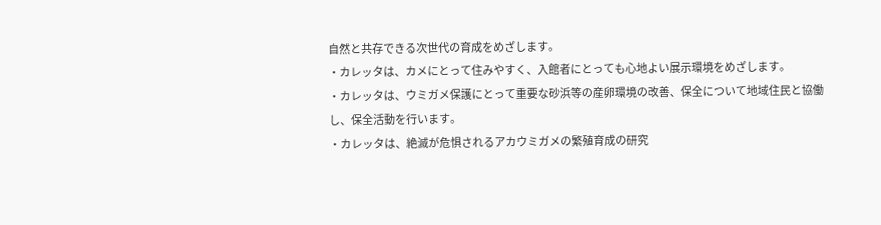自然と共存できる次世代の育成をめざします。
・カレッタは、カメにとって住みやすく、入館者にとっても心地よい展示環境をめざします。
・カレッタは、ウミガメ保護にとって重要な砂浜等の産卵環境の改善、保全について地域住民と協働し、保全活動を行います。
・カレッタは、絶滅が危惧されるアカウミガメの繁殖育成の研究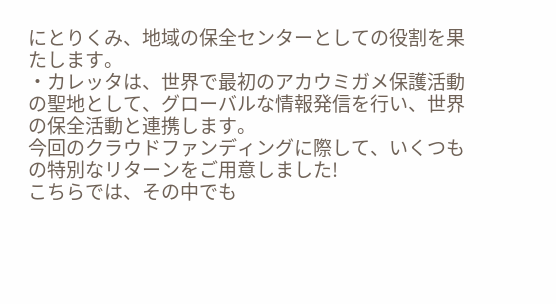にとりくみ、地域の保全センターとしての役割を果たします。
・カレッタは、世界で最初のアカウミガメ保護活動の聖地として、グローバルな情報発信を行い、世界の保全活動と連携します。
今回のクラウドファンディングに際して、いくつもの特別なリターンをご用意しました!
こちらでは、その中でも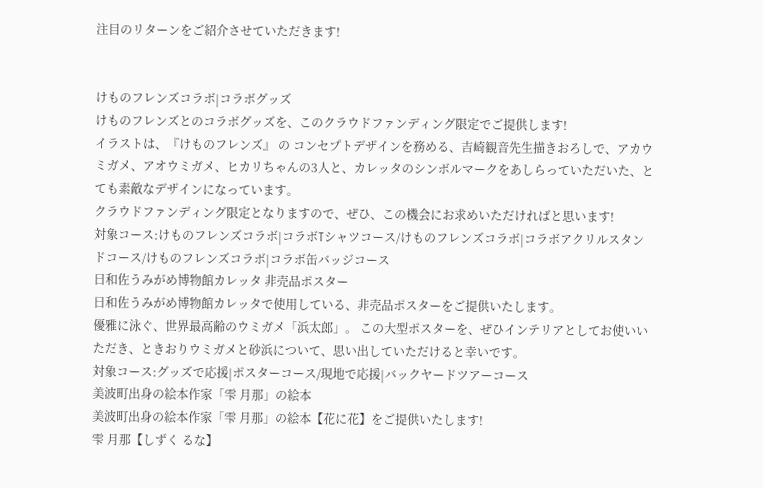注目のリターンをご紹介させていただきます!


けものフレンズコラボ|コラボグッズ
けものフレンズとのコラボグッズを、このクラウドファンディング限定でご提供します!
イラストは、『けものフレンズ』 の コンセプトデザインを務める、吉崎観音先生描きおろしで、アカウミガメ、アオウミガメ、ヒカリちゃんの3人と、カレッタのシンボルマークをあしらっていただいた、とても素敵なデザインになっています。
クラウドファンディング限定となりますので、ぜひ、この機会にお求めいただければと思います!
対象コース:けものフレンズコラボ|コラボTシャツコース/けものフレンズコラボ|コラボアクリルスタンドコース/けものフレンズコラボ|コラボ缶バッジコース
日和佐うみがめ博物館カレッタ 非売品ポスター
日和佐うみがめ博物館カレッタで使用している、非売品ポスターをご提供いたします。
優雅に泳ぐ、世界最高齢のウミガメ「浜太郎」。 この大型ポスターを、ぜひインテリアとしてお使いいただき、ときおりウミガメと砂浜について、思い出していただけると幸いです。
対象コース:グッズで応援|ポスターコース/現地で応援|バックヤードツアーコース
美波町出身の絵本作家「雫 月那」の絵本
美波町出身の絵本作家「雫 月那」の絵本【花に花】をご提供いたします!
雫 月那【しずく るな】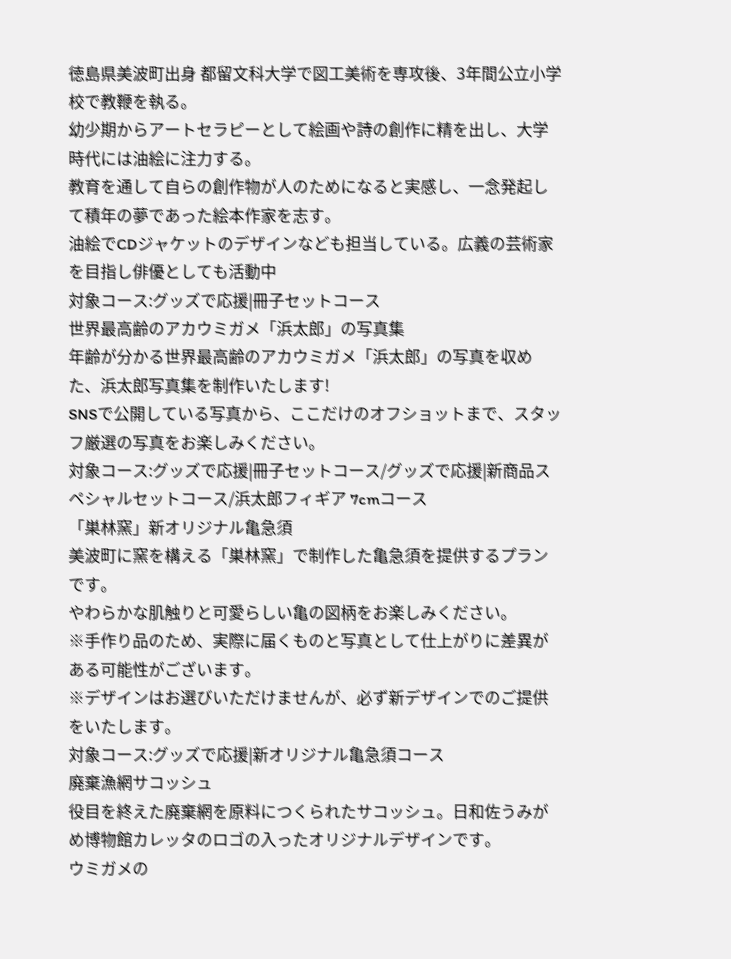徳島県美波町出身 都留文科大学で図工美術を専攻後、3年間公立小学校で教鞭を執る。
幼少期からアートセラピーとして絵画や詩の創作に精を出し、大学時代には油絵に注力する。
教育を通して自らの創作物が人のためになると実感し、一念発起して積年の夢であった絵本作家を志す。
油絵でCDジャケットのデザインなども担当している。広義の芸術家を目指し俳優としても活動中
対象コース:グッズで応援|冊子セットコース
世界最高齢のアカウミガメ「浜太郎」の写真集
年齢が分かる世界最高齢のアカウミガメ「浜太郎」の写真を収めた、浜太郎写真集を制作いたします!
SNSで公開している写真から、ここだけのオフショットまで、スタッフ厳選の写真をお楽しみください。
対象コース:グッズで応援|冊子セットコース/グッズで応援|新商品スペシャルセットコース/浜太郎フィギア 7cmコース
「巣林窯」新オリジナル亀急須
美波町に窯を構える「巣林窯」で制作した亀急須を提供するプランです。
やわらかな肌触りと可愛らしい亀の図柄をお楽しみください。
※手作り品のため、実際に届くものと写真として仕上がりに差異がある可能性がございます。
※デザインはお選びいただけませんが、必ず新デザインでのご提供をいたします。
対象コース:グッズで応援|新オリジナル亀急須コース
廃棄漁網サコッシュ
役目を終えた廃棄網を原料につくられたサコッシュ。日和佐うみがめ博物館カレッタのロゴの入ったオリジナルデザインです。
ウミガメの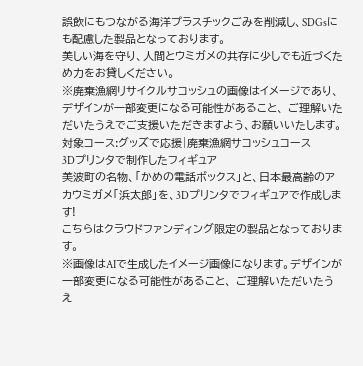誤飲にもつながる海洋プラスチックごみを削減し、SDGsにも配慮した製品となっております。
美しい海を守り、人間とウミガメの共存に少しでも近づくため力をお貸しください。
※廃棄漁網リサイクルサコッシュの画像はイメージであり、 デザインが一部変更になる可能性があること、 ご理解いただいたうえでご支援いただきますよう、お願いいたします。
対象コース:グッズで応援|廃棄漁網サコッシュコース
3Dプリンタで制作したフィギュア
美波町の名物、「かめの電話ボックス」と、日本最高齢のアカウミガメ「浜太郎」を、3Dプリンタでフィギュアで作成します!
こちらはクラウドファンディング限定の製品となっております。
※画像はAIで生成したイメージ画像になります。デザインが一部変更になる可能性があること、 ご理解いただいたうえ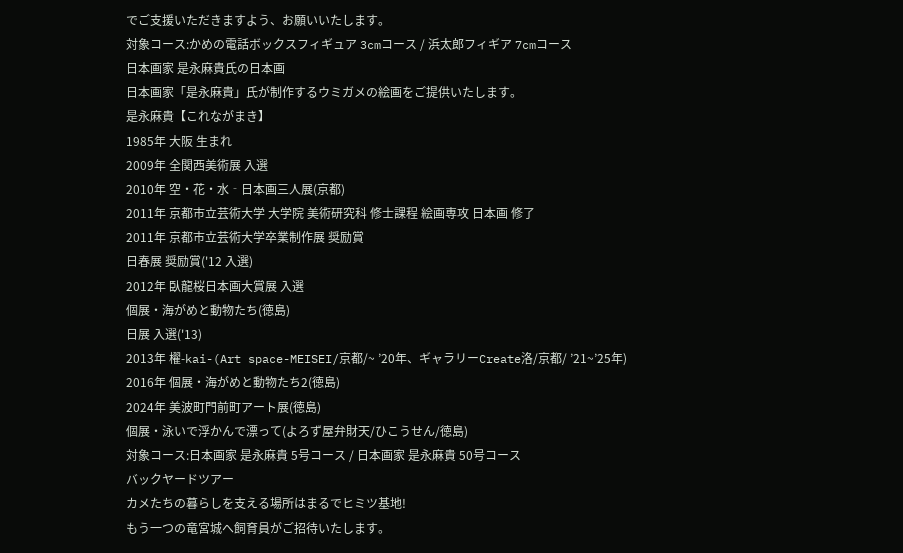でご支援いただきますよう、お願いいたします。
対象コース:かめの電話ボックスフィギュア 3cmコース / 浜太郎フィギア 7cmコース
日本画家 是永麻貴氏の日本画
日本画家「是永麻貴」氏が制作するウミガメの絵画をご提供いたします。
是永麻貴【これながまき】
1985年 大阪 生まれ
2009年 全関西美術展 入選
2010年 空・花・水‐日本画三人展(京都)
2011年 京都市立芸術大学 大学院 美術研究科 修士課程 絵画専攻 日本画 修了
2011年 京都市立芸術大学卒業制作展 奨励賞
日春展 奨励賞('12 入選)
2012年 臥龍桜日本画大賞展 入選
個展・海がめと動物たち(徳島)
日展 入選('13)
2013年 櫂-kai-(Art space-MEISEI/京都/~ ’20年、ギャラリーCreate洛/京都/ ’21~’25年)
2016年 個展・海がめと動物たち2(徳島)
2024年 美波町門前町アート展(徳島)
個展・泳いで浮かんで漂って(よろず屋弁財天/ひこうせん/徳島)
対象コース:日本画家 是永麻貴 5号コース / 日本画家 是永麻貴 50号コース
バックヤードツアー
カメたちの暮らしを支える場所はまるでヒミツ基地!
もう一つの竜宮城へ飼育員がご招待いたします。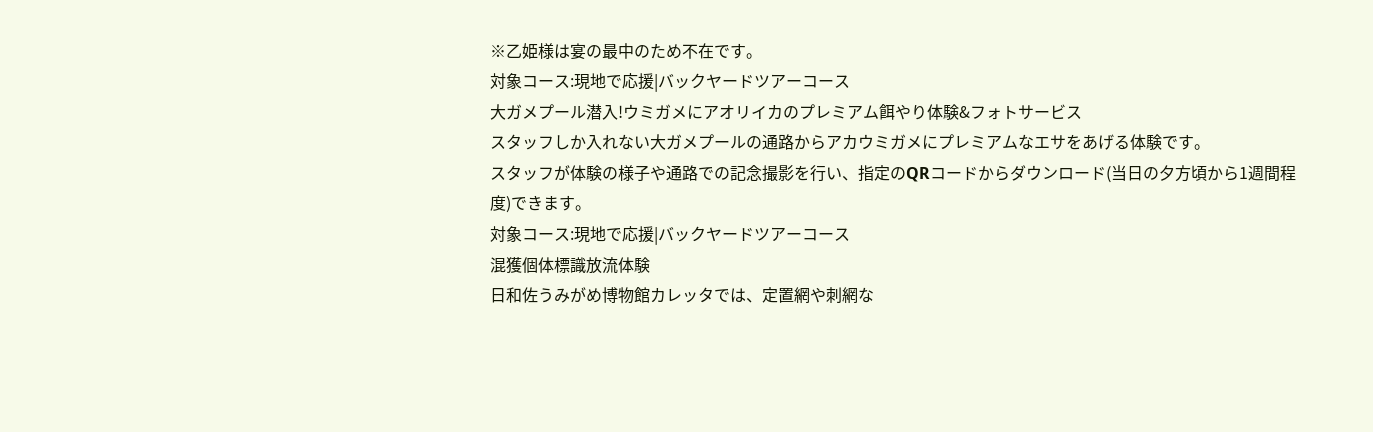※乙姫様は宴の最中のため不在です。
対象コース:現地で応援|バックヤードツアーコース
大ガメプール潜入!ウミガメにアオリイカのプレミアム餌やり体験&フォトサービス
スタッフしか入れない大ガメプールの通路からアカウミガメにプレミアムなエサをあげる体験です。
スタッフが体験の様子や通路での記念撮影を行い、指定のQRコードからダウンロード(当日の夕方頃から1週間程度)できます。
対象コース:現地で応援|バックヤードツアーコース
混獲個体標識放流体験
日和佐うみがめ博物館カレッタでは、定置網や刺網な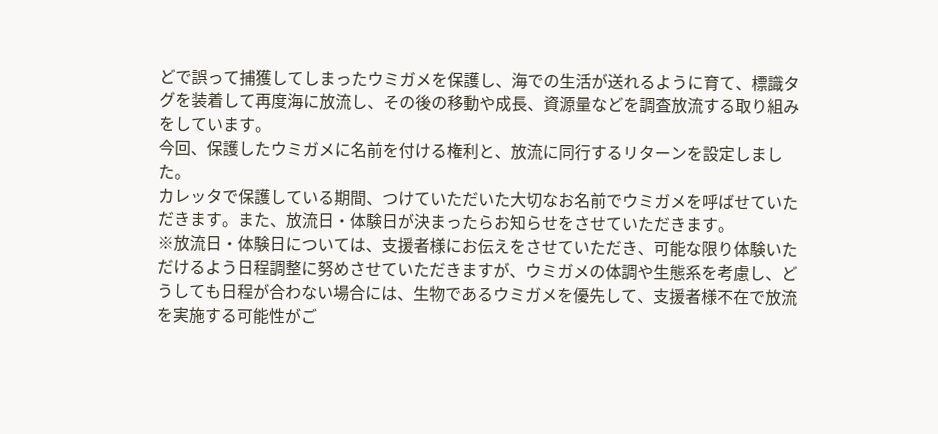どで誤って捕獲してしまったウミガメを保護し、海での生活が送れるように育て、標識タグを装着して再度海に放流し、その後の移動や成長、資源量などを調査放流する取り組みをしています。
今回、保護したウミガメに名前を付ける権利と、放流に同行するリターンを設定しました。
カレッタで保護している期間、つけていただいた大切なお名前でウミガメを呼ばせていただきます。また、放流日・体験日が決まったらお知らせをさせていただきます。
※放流日・体験日については、支援者様にお伝えをさせていただき、可能な限り体験いただけるよう日程調整に努めさせていただきますが、ウミガメの体調や生態系を考慮し、どうしても日程が合わない場合には、生物であるウミガメを優先して、支援者様不在で放流を実施する可能性がご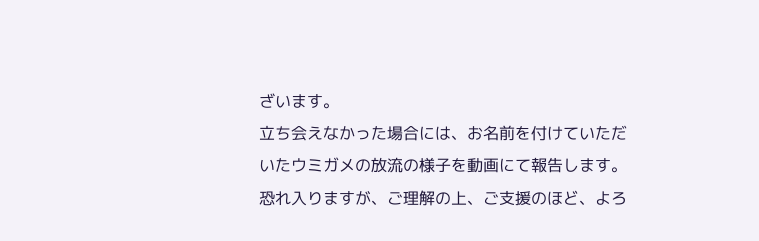ざいます。
立ち会えなかった場合には、お名前を付けていただいたウミガメの放流の様子を動画にて報告します。恐れ入りますが、ご理解の上、ご支援のほど、よろ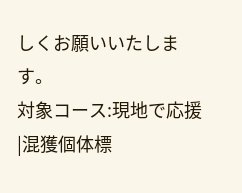しくお願いいたします。
対象コース:現地で応援|混獲個体標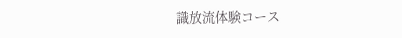識放流体験コース